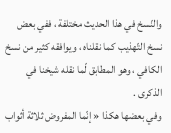والنّسخ في هذا الحديث مختلفة ، ففي بعض نسخ التّهذيب كما نقلناه ، ويوافقه كثير من نسخ الكافي ، وهو المطابق لّما نقله شيخنا في الذكرى .
وفي بعضها هكذا « إنّما المفروض ثلاثة أثواب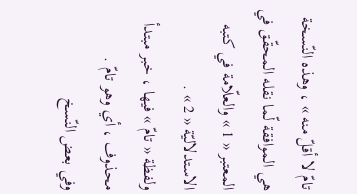تامّ لا أقلّ منه » ، وهذه النّسخة هي الموافقة لّما نقله المحقّق في المعتبر « 1 » والعلّامة في كتبه الاستدلاليّة « 2 » .
ولفظة « تامّ » فيها ، خبر مبتدأ محذوف ، أي وهو تامّ .
وفي بعض النّسخ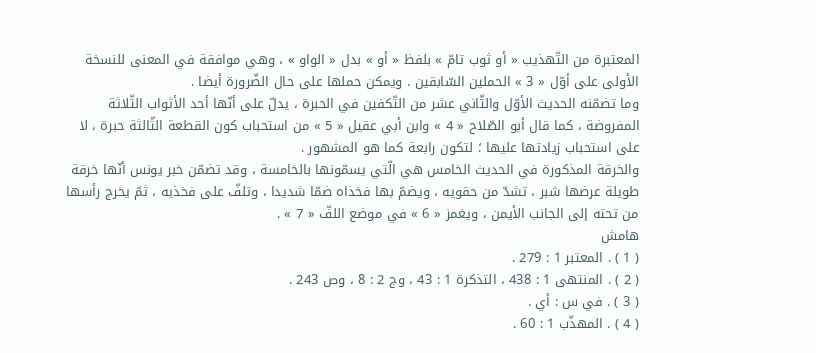المعتبرة من التّهذيب « أو ثوب تامّ » بلفظ « أو » بدل « الواو » ، وهي موافقة في المعنى للنسخة الأولى على أوّل « 3 » الحملين السّابقين . ويمكن حملها على حال الضّرورة أيضا .
وما تضمّنه الحديث الأوّل والثّاني عشر من التّكفين في الحبرة ، يدلّ على أنّها أحد الأثواب الثّلاثة المفروضة ، كما قال أبو الصّلاح « 4 » وابن أبي عقيل « 5 » من استحباب كون القطعة الثّالثة حبرة ، لا على استحباب زيادتها عليها ؛ لتكون رابعة كما هو المشهور .
والخرقة المذكورة في الحديث الخامس هي الّتي يسمّونها بالخامسة ، وقد تضمّن خبر يونس أنّها خرقة طويلة عرضها شبر ، تشدّ من حقويه ، ويضمّ بها فخذاه ضمّا شديدا ، وتلفّ على فخذيه ، ثمّ يخرج رأسها من تحته إلى الجانب الأيمن ، ويغمز « 6 » في موضع اللفّ « 7 » .
هامش
( 1 ) . المعتبر 1 : 279 .
( 2 ) . المنتهى 1 : 438 ، التذكرة 1 : 43 ، وج 2 : 8 ، وص 243 .
( 3 ) . في س : أي .
( 4 ) . المهذّب 1 : 60 .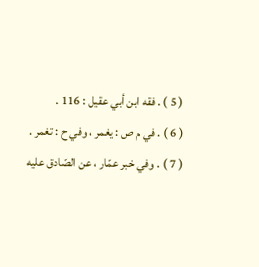( 5 ) . فقه ابن أبي عقيل : 116 .
( 6 ) . في م ص : يغمر ، وفي ح : تغمر .
( 7 ) . وفي خبر عمّار ، عن الصّادق عليه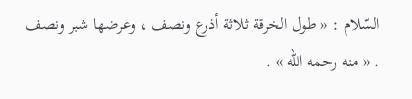السّلام : « طول الخرقة ثلاثة أذرع ونصف ، وعرضها شبر ونصف . « منه رحمه اللّه » .